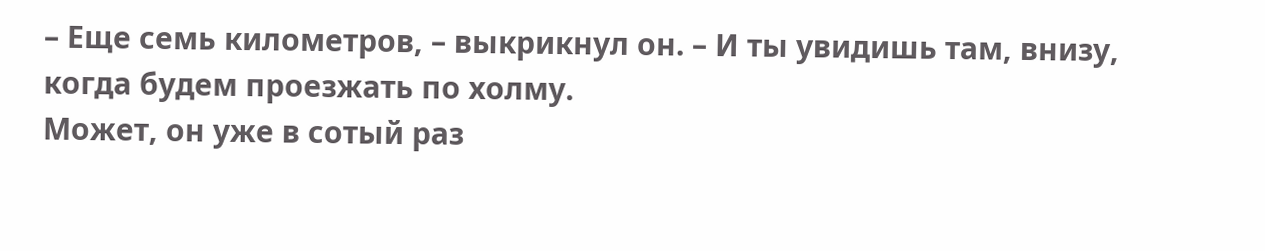– Еще семь километров, – выкрикнул он. – И ты увидишь там, внизу, когда будем проезжать по холму.
Может, он уже в сотый раз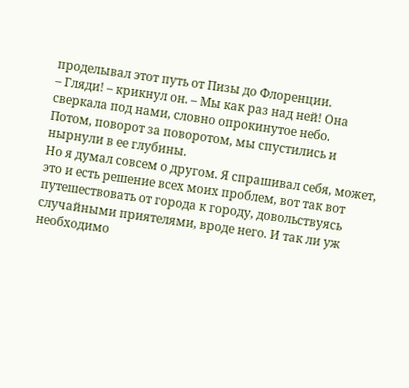проделывал этот путь от Пизы до Флоренции.
– Гляди! – крикнул он. – Мы как раз над ней! Она сверкала под нами, словно опрокинутое небо.
Потом, поворот за поворотом, мы спустились и нырнули в ее глубины.
Но я думал совсем о другом. Я спрашивал себя, может, это и есть решение всех моих проблем, вот так вот путешествовать от города к городу, довольствуясь случайными приятелями, вроде него. И так ли уж необходимо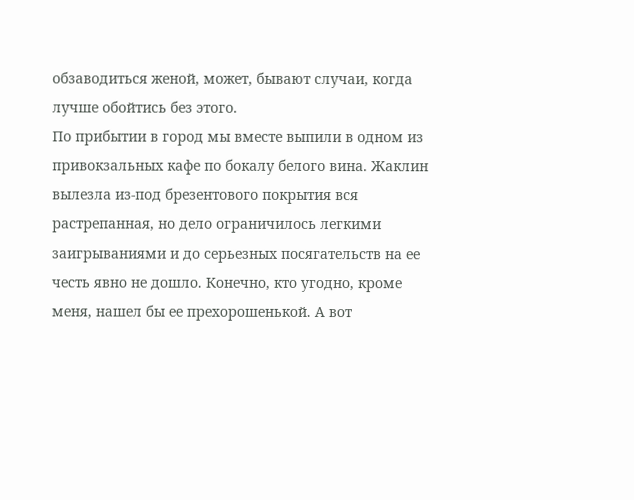обзаводиться женой, может, бывают случаи, когда лучше обойтись без этого.
По прибытии в город мы вместе выпили в одном из привокзальных кафе по бокалу белого вина. Жаклин вылезла из-под брезентового покрытия вся растрепанная, но дело ограничилось легкими заигрываниями и до серьезных посягательств на ее честь явно не дошло. Конечно, кто угодно, кроме меня, нашел бы ее прехорошенькой. А вот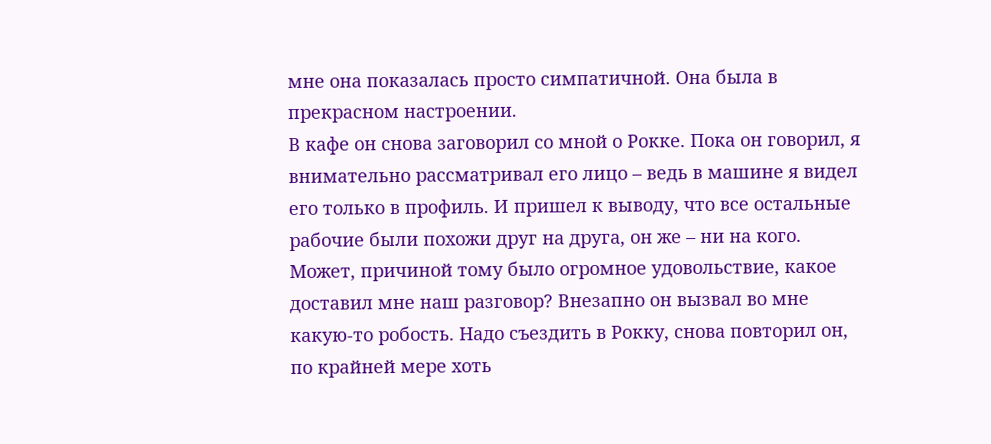мне она показалась просто симпатичной. Она была в прекрасном настроении.
В кафе он снова заговорил со мной о Рокке. Пока он говорил, я внимательно рассматривал его лицо – ведь в машине я видел его только в профиль. И пришел к выводу, что все остальные рабочие были похожи друг на друга, он же – ни на кого. Может, причиной тому было огромное удовольствие, какое доставил мне наш разговор? Внезапно он вызвал во мне какую-то робость. Надо съездить в Рокку, снова повторил он, по крайней мере хоть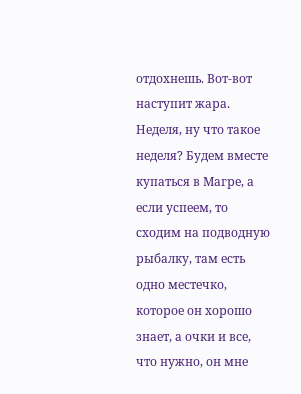отдохнешь. Вот-вот наступит жара. Неделя, ну что такое неделя? Будем вместе купаться в Магре, а если успеем, то сходим на подводную рыбалку, там есть одно местечко, которое он хорошо знает, а очки и все, что нужно, он мне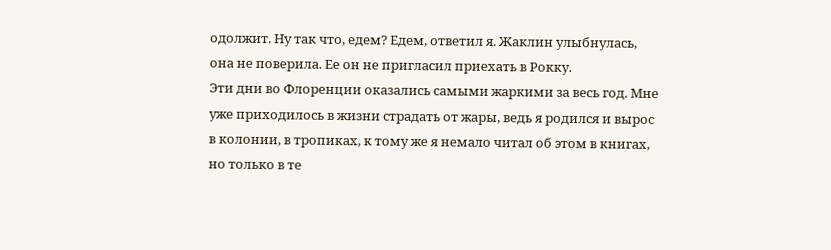одолжит. Ну так что, едем? Едем, ответил я. Жаклин улыбнулась, она не поверила. Ее он не пригласил приехать в Рокку.
Эти дни во Флоренции оказались самыми жаркими за весь год. Мне уже приходилось в жизни страдать от жары, ведь я родился и вырос в колонии, в тропиках, к тому же я немало читал об этом в книгах, но только в те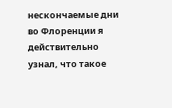нескончаемые дни во Флоренции я действительно узнал, что такое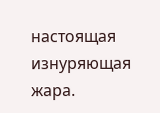настоящая изнуряющая жара.